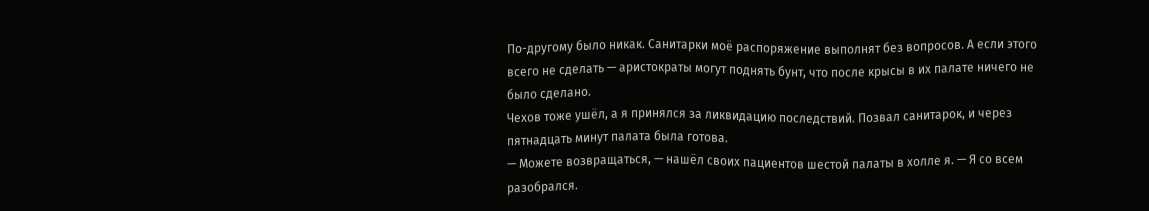По-другому было никак. Санитарки моё распоряжение выполнят без вопросов. А если этого всего не сделать — аристократы могут поднять бунт, что после крысы в их палате ничего не было сделано.
Чехов тоже ушёл, а я принялся за ликвидацию последствий. Позвал санитарок, и через пятнадцать минут палата была готова.
— Можете возвращаться, — нашёл своих пациентов шестой палаты в холле я. — Я со всем разобрался.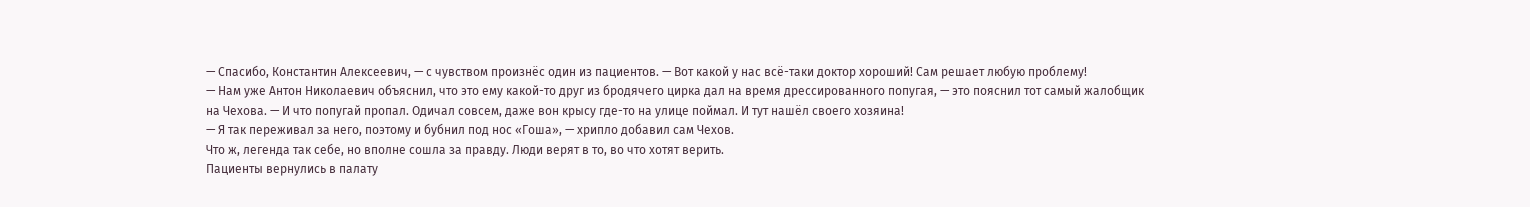— Спасибо, Константин Алексеевич, — с чувством произнёс один из пациентов. — Вот какой у нас всё-таки доктор хороший! Сам решает любую проблему!
— Нам уже Антон Николаевич объяснил, что это ему какой-то друг из бродячего цирка дал на время дрессированного попугая, — это пояснил тот самый жалобщик на Чехова. — И что попугай пропал. Одичал совсем, даже вон крысу где-то на улице поймал. И тут нашёл своего хозяина!
— Я так переживал за него, поэтому и бубнил под нос «Гоша», — хрипло добавил сам Чехов.
Что ж, легенда так себе, но вполне сошла за правду. Люди верят в то, во что хотят верить.
Пациенты вернулись в палату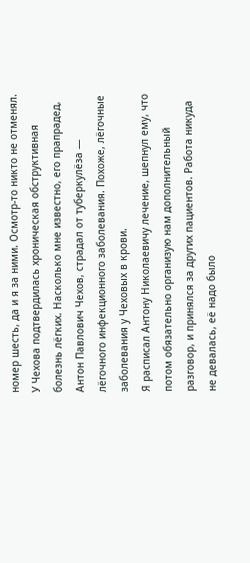номер шесть, да и я за ними. Осмотр-то никто не отменял.
У Чехова подтвердилась хроническая обструктивная болезнь лёгких. Насколько мне известно, его прапрадед, Антон Павлович Чехов, страдал от туберкулёза — лёгочного инфекционного заболевания. Похоже, лёгочные заболевания у Чеховых в крови.
Я расписал Антону Николаевичу лечение, шепнул ему, что потом обязательно организую нам дополнительный разговор, и принялся за других пациентов. Работа никуда не девалась, её надо было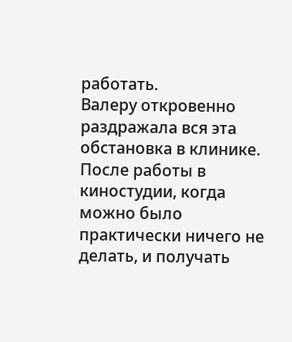работать.
Валеру откровенно раздражала вся эта обстановка в клинике. После работы в киностудии, когда можно было практически ничего не делать, и получать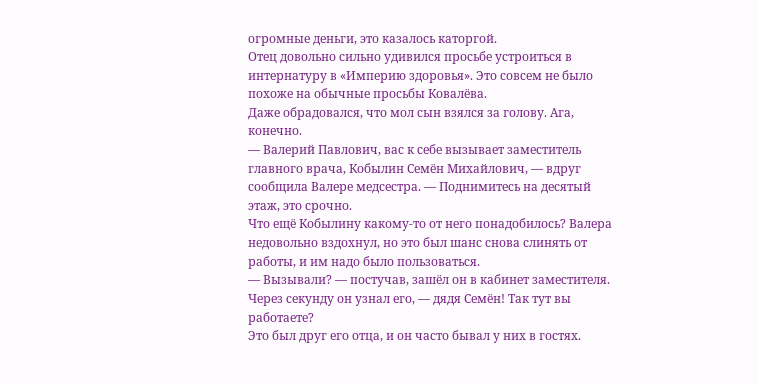огромные деньги, это казалось каторгой.
Отец довольно сильно удивился просьбе устроиться в интернатуру в «Империю здоровья». Это совсем не было похоже на обычные просьбы Ковалёва.
Даже обрадовался, что мол сын взялся за голову. Ага, конечно.
— Валерий Павлович, вас к себе вызывает заместитель главного врача, Кобылин Семён Михайлович, — вдруг сообщила Валере медсестра. — Поднимитесь на десятый этаж, это срочно.
Что ещё Кобылину какому-то от него понадобилось? Валера недовольно вздохнул, но это был шанс снова слинять от работы, и им надо было пользоваться.
— Вызывали? — постучав, зашёл он в кабинет заместителя. Через секунду он узнал его, — дядя Семён! Так тут вы работаете?
Это был друг его отца, и он часто бывал у них в гостях.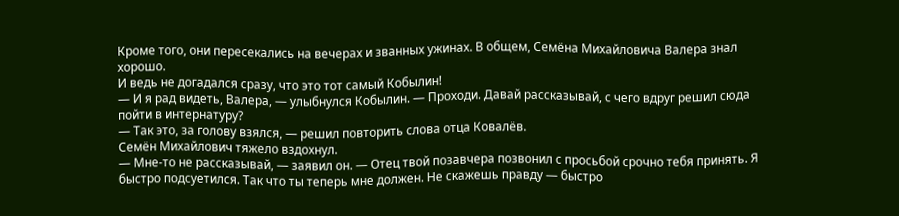Кроме того, они пересекались на вечерах и званных ужинах. В общем, Семёна Михайловича Валера знал хорошо.
И ведь не догадался сразу, что это тот самый Кобылин!
— И я рад видеть, Валера, — улыбнулся Кобылин. — Проходи. Давай рассказывай, с чего вдруг решил сюда пойти в интернатуру?
— Так это, за голову взялся, — решил повторить слова отца Ковалёв.
Семён Михайлович тяжело вздохнул.
— Мне-то не рассказывай, — заявил он. — Отец твой позавчера позвонил с просьбой срочно тебя принять. Я быстро подсуетился. Так что ты теперь мне должен. Не скажешь правду — быстро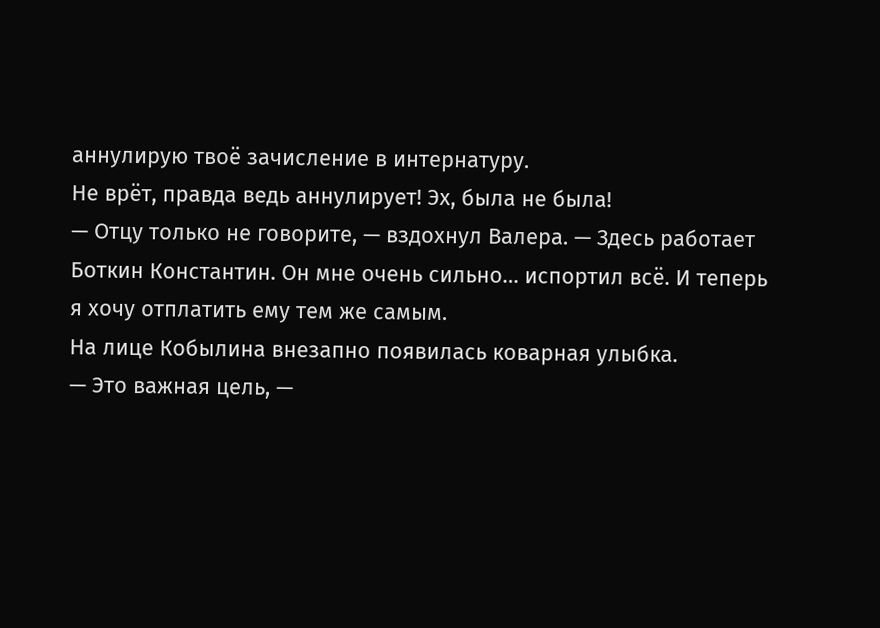аннулирую твоё зачисление в интернатуру.
Не врёт, правда ведь аннулирует! Эх, была не была!
— Отцу только не говорите, — вздохнул Валера. — Здесь работает Боткин Константин. Он мне очень сильно… испортил всё. И теперь я хочу отплатить ему тем же самым.
На лице Кобылина внезапно появилась коварная улыбка.
— Это важная цель, —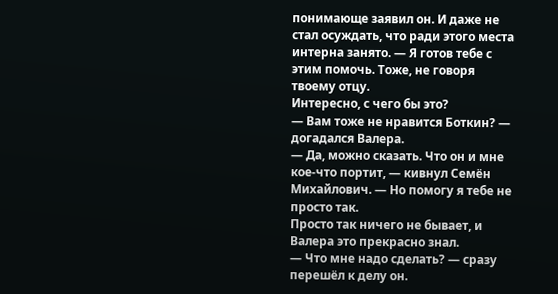понимающе заявил он. И даже не стал осуждать, что ради этого места интерна занято. — Я готов тебе с этим помочь. Тоже, не говоря твоему отцу.
Интересно, с чего бы это?
— Вам тоже не нравится Боткин? — догадался Валера.
— Да, можно сказать. Что он и мне кое-что портит, — кивнул Семён Михайлович. — Но помогу я тебе не просто так.
Просто так ничего не бывает, и Валера это прекрасно знал.
— Что мне надо сделать? — сразу перешёл к делу он.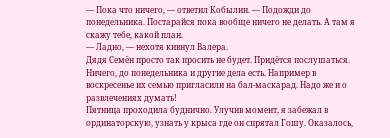— Пока что ничего, — ответил Кобылин. — Подожди до понедельника. Постарайся пока вообще ничего не делать. А там я скажу тебе, какой план.
— Ладно, — нехотя кивнул Валера.
Дядя Семён просто так просить не будет. Придётся послушаться.
Ничего, до понедельника и другие дела есть. Например в воскресенье их семью пригласили на бал-маскарад. Надо же и о развлечениях думать!
Пятница проходила буднично. Улучив момент, я забежал в ординаторскую, узнать у крыса где он спрятал Гошу. Оказалось,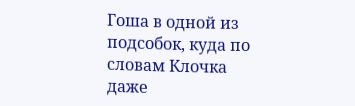Гоша в одной из подсобок, куда по словам Клочка даже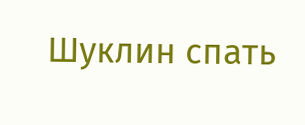Шуклин спать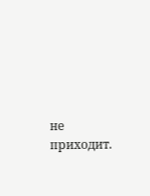не приходит.